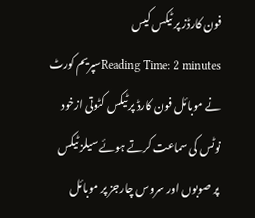فون کارڈز پر ٹیکس کیس
Reading Time: 2 minutesسپریم کورٹ نے موبائل فون کارڈ پر ٹیکس کٹوتی ازخود نوٹس کی سماعت کرتے ہوئے سیلز ٹیکس پر صوبوں اور سروس چارجز پر موبائل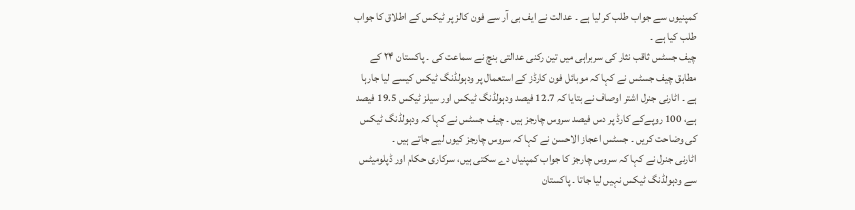کمپنیوں سے جواب طلب کر لیا ہے ۔ عدالت نے ایف بی آر سے فون کالز پر ٹیکس کے اطلاق کا جواب طلب کیا ہے ۔
چیف جسٹس ثاقب نثار کی سربراہی میں تین رکنی عدالتی بنچ نے سماعت کی ۔ پاکستان ۲۴ کے مطابق چیف جسٹس نے کہا کہ موبائل فون کارڈز کے استعمال پر ودہولڈنگ ٹیکس کیسے لیا جارہا ہے ۔ اٹارنی جنرل اشتر اوصاف نے بتایا کہ 12.7 فیصد ودہولڈنگ ٹیکس اور سیلز ٹیکس 19.5 فیصد ہے، 100 روپےکے کارڈ پر دس فیصد سروس چارجز ہیں ۔ چیف جسٹس نے کہا کہ ودہولڈنگ ٹیکس کی وضاحت کریں ۔ جسٹس اعجاز الاحسن نے کہا کہ سروس چارجز کیوں لیے جاتے ہیں ۔
اٹارنی جنرل نے کہا کہ سروس چارجز کا جواب کمپنیاں دے سکتی ہیں، سرکاری حکام اور ڈپلومیٹس سے ودہولڈنگ ٹیکس نہیں لیا جاتا ۔ پاکستان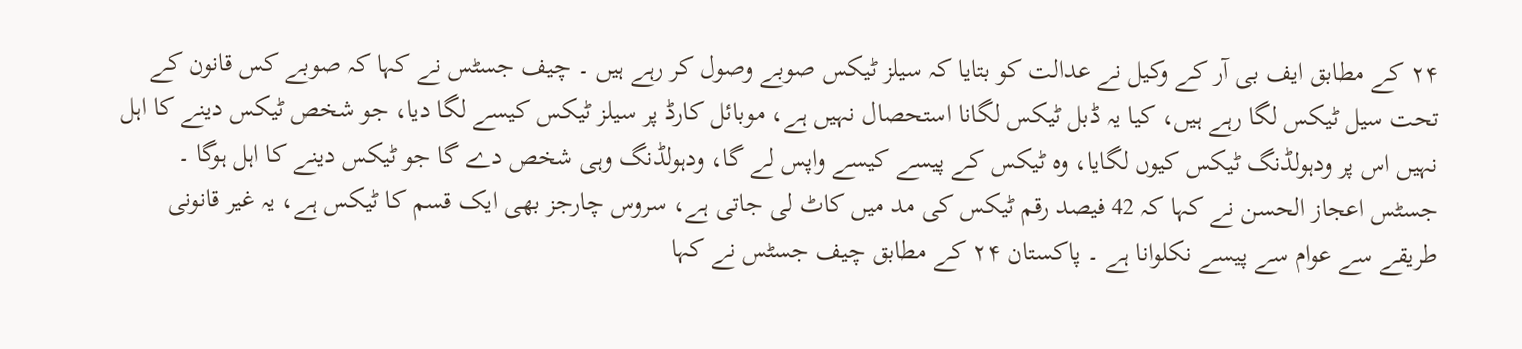۲۴ کے مطابق ایف بی آر کے وکیل نے عدالت کو بتایا کہ سیلز ٹیکس صوبے وصول کر رہے ہیں ۔ چیف جسٹس نے کہا کہ صوبے کس قانون کے تحت سیل ٹیکس لگا رہے ہیں، کیا یہ ڈبل ٹیکس لگانا استحصال نہیں ہے، موبائل کارڈ پر سیلز ٹیکس کیسے لگا دیا، جو شخص ٹیکس دینے کا اہل نہیں اس پر ودہولڈنگ ٹیکس کیوں لگایا، وہ ٹیکس کے پیسے کیسے واپس لے گا، ودہولڈنگ وہی شخص دے گا جو ٹیکس دینے کا اہل ہوگا ۔
جسٹس اعجاز الحسن نے کہا کہ 42 فیصد رقم ٹیکس کی مد میں کاٹ لی جاتی ہے، سروس چارجز بھی ایک قسم کا ٹیکس ہے، یہ غیر قانونی طریقے سے عوام سے پیسے نکلوانا ہے ۔ پاکستان ۲۴ کے مطابق چیف جسٹس نے کہا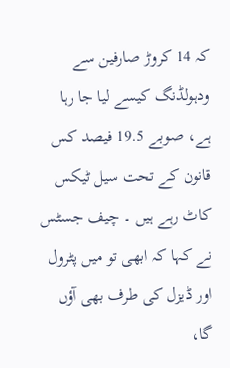کہ 14 کروڑ صارفین سے ودہولڈنگ کیسے لیا جا رہا ہے، صوبے 19.5 فیصد کس قانون کے تحت سیل ٹیکس کاٹ رہے ہیں ۔ چیف جسٹس نے کہا کہ ابھی تو میں پٹرول اور ڈیزل کی طرف بھی آؤں گا،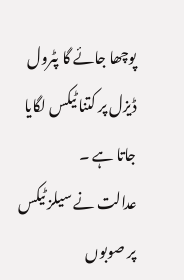پوچھا جائے گا پٹرول ڈیزل پر کتنا ٹیکس لگایا جاتا ہے ۔
عدالت نے سیلز ٹیکس پر صوبوں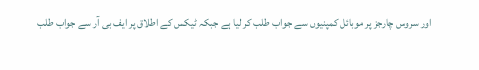اور سروس چارجز پر موبائل کمپنیوں سے جواب طلب کر لیا ہے جبکہ ٹیکس کے اطلاق پر ایف بی آر سے جواب طلب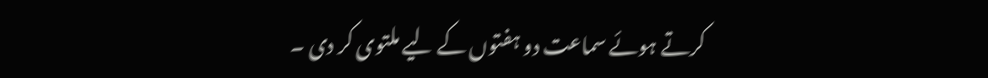کرتے ہوئے سماعت دو ہفتوں کے لیے ملتوی کر دی ۔